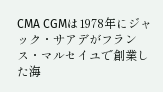CMA CGMは1978年にジャック・サアデがフランス・マルセイユで創業した海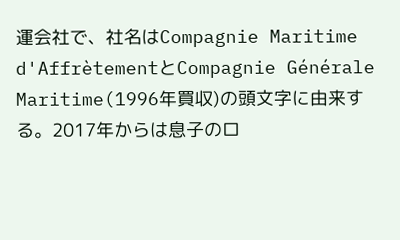運会社で、社名はCompagnie Maritime d'AffrètementとCompagnie Générale Maritime(1996年買収)の頭文字に由来する。2017年からは息子のロ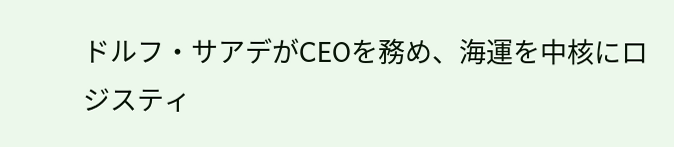ドルフ・サアデがCEOを務め、海運を中核にロジスティ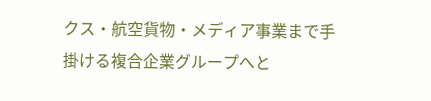クス・航空貨物・メディア事業まで手掛ける複合企業グループへと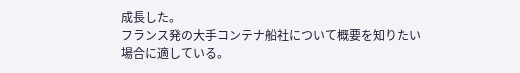成長した。
フランス発の大手コンテナ船社について概要を知りたい場合に適している。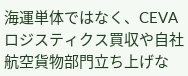海運単体ではなく、CEVAロジスティクス買収や自社航空貨物部門立ち上げな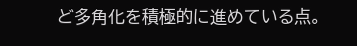ど多角化を積極的に進めている点。